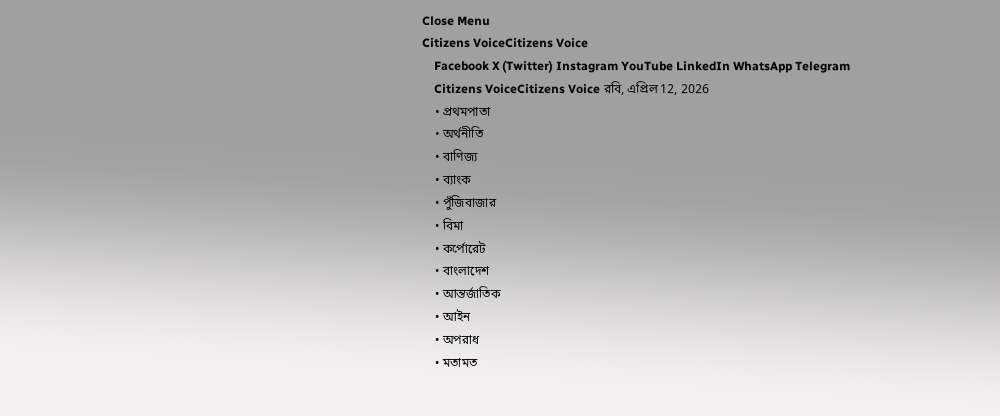Close Menu
Citizens VoiceCitizens Voice
    Facebook X (Twitter) Instagram YouTube LinkedIn WhatsApp Telegram
    Citizens VoiceCitizens Voice রবি, এপ্রিল 12, 2026
    • প্রথমপাতা
    • অর্থনীতি
    • বাণিজ্য
    • ব্যাংক
    • পুঁজিবাজার
    • বিমা
    • কর্পোরেট
    • বাংলাদেশ
    • আন্তর্জাতিক
    • আইন
    • অপরাধ
    • মতামত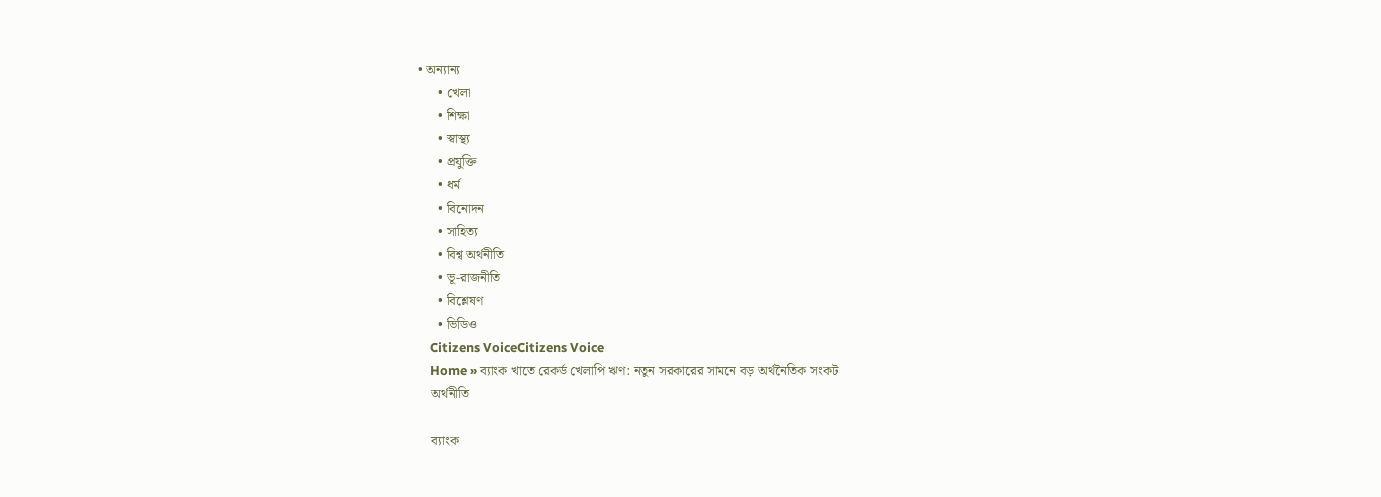• অন্যান্য
      • খেলা
      • শিক্ষা
      • স্বাস্থ্য
      • প্রযুক্তি
      • ধর্ম
      • বিনোদন
      • সাহিত্য
      • বিশ্ব অর্থনীতি
      • ভূ-রাজনীতি
      • বিশ্লেষণ
      • ভিডিও
    Citizens VoiceCitizens Voice
    Home » ব্যাংক খাতে রেকর্ড খেলাপি ঋণ: নতুন সরকারের সামনে বড় অর্থনৈতিক সংকট
    অর্থনীতি

    ব্যাংক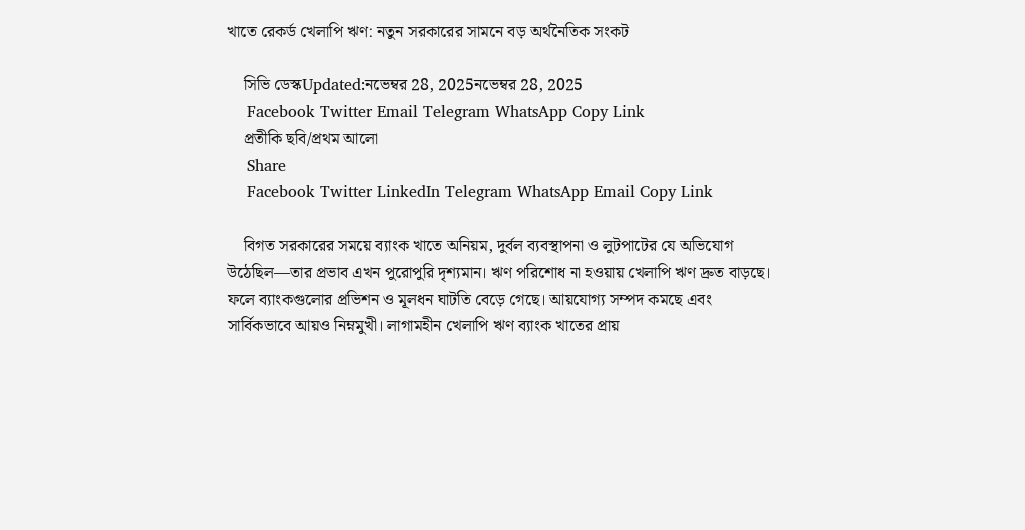খাতে রেকর্ড খেলাপি ঋণ: নতুন সরকারের সামনে বড় অর্থনৈতিক সংকট

    সিভি ডেস্কUpdated:নভেম্বর 28, 2025নভেম্বর 28, 2025
    Facebook Twitter Email Telegram WhatsApp Copy Link
    প্রতীকি ছবি/প্রথম আলো
    Share
    Facebook Twitter LinkedIn Telegram WhatsApp Email Copy Link

    বিগত সরকারের সময়ে ব্যাংক খাতে অনিয়ম, দুর্বল ব্যবস্থাপনা ও লুটপাটের যে অভিযোগ উঠেছিল—তার প্রভাব এখন পুরোপুরি দৃশ্যমান। ঋণ পরিশোধ না হওয়ায় খেলাপি ঋণ দ্রুত বাড়ছে। ফলে ব্যাংকগুলোর প্রভিশন ও মূলধন ঘাটতি বেড়ে গেছে। আয়যোগ্য সম্পদ কমছে এবং সার্বিকভাবে আয়ও নিম্নমুখী। লাগামহীন খেলাপি ঋণ ব্যাংক খাতের প্রায়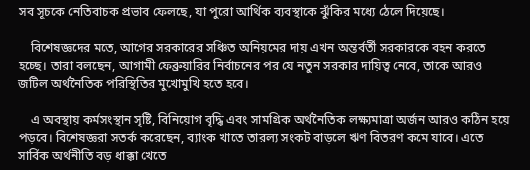সব সূচকে নেতিবাচক প্রভাব ফেলছে, যা পুরো আর্থিক ব্যবস্থাকে ঝুঁকির মধ্যে ঠেলে দিয়েছে।

    বিশেষজ্ঞদের মতে, আগের সরকারের সঞ্চিত অনিয়মের দায় এখন অন্তর্বর্তী সরকারকে বহন করতে হচ্ছে। তারা বলছেন, আগামী ফেব্রুয়ারির নির্বাচনের পর যে নতুন সরকার দায়িত্ব নেবে, তাকে আরও জটিল অর্থনৈতিক পরিস্থিতির মুখোমুখি হতে হবে।

    এ অবস্থায় কর্মসংস্থান সৃষ্টি, বিনিয়োগ বৃদ্ধি এবং সামগ্রিক অর্থনৈতিক লক্ষ্যমাত্রা অর্জন আরও কঠিন হয়ে পড়বে। বিশেষজ্ঞরা সতর্ক করেছেন, ব্যাংক খাতে তারল্য সংকট বাড়লে ঋণ বিতরণ কমে যাবে। এতে সার্বিক অর্থনীতি বড় ধাক্কা খেতে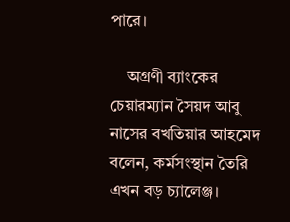পারে।

    অগ্রণী ব্যাংকের চেয়ারম্যান সৈয়দ আবু নাসের বখতিয়ার আহমেদ বলেন, কর্মসংস্থান তৈরি এখন বড় চ্যালেঞ্জ।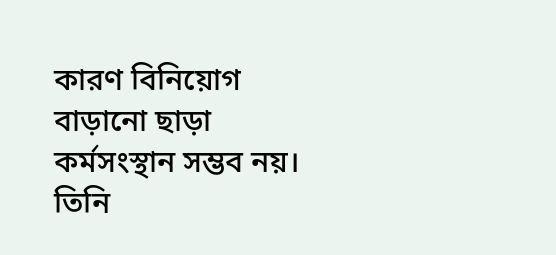কারণ বিনিয়োগ বাড়ানো ছাড়া কর্মসংস্থান সম্ভব নয়। তিনি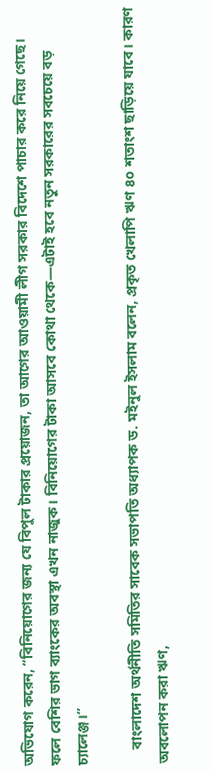অভিযোগ করেন, “বিনিয়োগের জন্য যে বিপুল টাকার প্রয়োজন, তা আগের আওয়ামী লীগ সরকার বিদেশে পাচার করে নিয়ে গেছে। ফলে বেশির ভাগ ব্যাংকের অবস্থা এখন নাজুক। বিনিয়োগের টাকা আসবে কোথা থেকে—এটাই হবে নতুন সরকারের সবচেয়ে বড় চ্যালেঞ্জ।”

    বাংলাদেশ অর্থনীতি সমিতির সাবেক সভাপতি অধ্যাপক ড. মইনুল ইসলাম বলেন, প্রকৃত খেলাপি ঋণ ৪০ শতাংশ ছাড়িয়ে যাবে। কারণ অবলোপন করা ঋণ,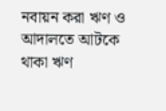নবায়ন করা ঋণ ও আদালতে আটকে থাকা ঋণ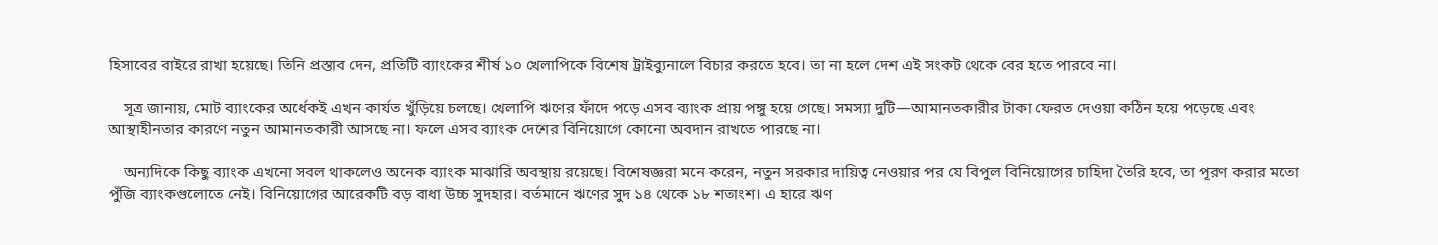হিসাবের বাইরে রাখা হয়েছে। তিনি প্রস্তাব দেন, প্রতিটি ব্যাংকের শীর্ষ ১০ খেলাপিকে বিশেষ ট্রাইব্যুনালে বিচার করতে হবে। তা না হলে দেশ এই সংকট থেকে বের হতে পারবে না।

    সূত্র জানায়, মোট ব্যাংকের অর্ধেকই এখন কার্যত খুঁড়িয়ে চলছে। খেলাপি ঋণের ফাঁদে পড়ে এসব ব্যাংক প্রায় পঙ্গু হয়ে গেছে। সমস্যা দুটি—আমানতকারীর টাকা ফেরত দেওয়া কঠিন হয়ে পড়েছে এবং আস্থাহীনতার কারণে নতুন আমানতকারী আসছে না। ফলে এসব ব্যাংক দেশের বিনিয়োগে কোনো অবদান রাখতে পারছে না।

    অন্যদিকে কিছু ব্যাংক এখনো সবল থাকলেও অনেক ব্যাংক মাঝারি অবস্থায় রয়েছে। বিশেষজ্ঞরা মনে করেন, নতুন সরকার দায়িত্ব নেওয়ার পর যে বিপুল বিনিয়োগের চাহিদা তৈরি হবে, তা পূরণ করার মতো পুঁজি ব্যাংকগুলোতে নেই। বিনিয়োগের আরেকটি বড় বাধা উচ্চ সুদহার। বর্তমানে ঋণের সুদ ১৪ থেকে ১৮ শতাংশ। এ হারে ঋণ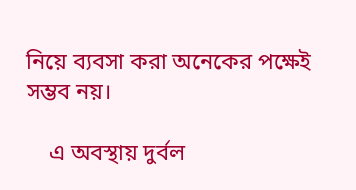নিয়ে ব্যবসা করা অনেকের পক্ষেই সম্ভব নয়।

    এ অবস্থায় দুর্বল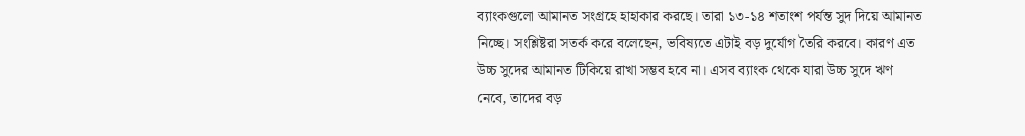ব্যাংকগুলো আমানত সংগ্রহে হাহাকার করছে। তারা ১৩-১৪ শতাংশ পর্যন্ত সুদ দিয়ে আমানত নিচ্ছে। সংশ্লিষ্টরা সতর্ক করে বলেছেন, ভবিষ্যতে এটাই বড় দুর্যোগ তৈরি করবে। কারণ এত উচ্চ সুদের আমানত টিকিয়ে রাখা সম্ভব হবে না। এসব ব্যাংক থেকে যারা উচ্চ সুদে ঋণ নেবে, তাদের বড়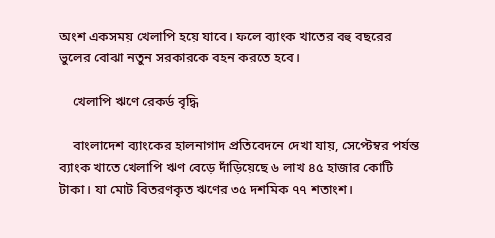অংশ একসময় খেলাপি হয়ে যাবে। ফলে ব্যাংক খাতের বহু বছরের ভুলের বোঝা নতুন সরকারকে বহন করতে হবে।

    খেলাপি ঋণে রেকর্ড বৃদ্ধি

    বাংলাদেশ ব্যাংকের হালনাগাদ প্রতিবেদনে দেখা যায়, সেপ্টেম্বর পর্যন্ত ব্যাংক খাতে খেলাপি ঋণ বেড়ে দাঁড়িয়েছে ৬ লাখ ৪৫ হাজার কোটি টাকা। যা মোট বিতরণকৃত ঋণের ৩৫ দশমিক ৭৭ শতাংশ।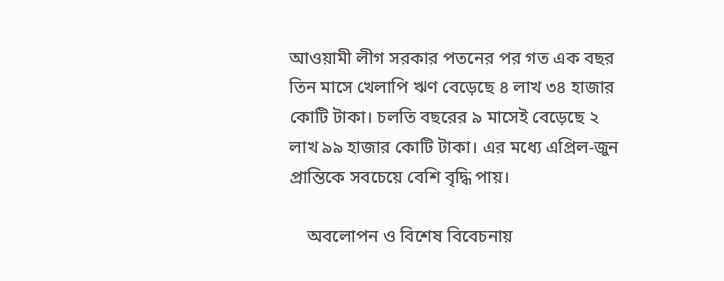আওয়ামী লীগ সরকার পতনের পর গত এক বছর তিন মাসে খেলাপি ঋণ বেড়েছে ৪ লাখ ৩৪ হাজার কোটি টাকা। চলতি বছরের ৯ মাসেই বেড়েছে ২ লাখ ৯৯ হাজার কোটি টাকা। এর মধ্যে এপ্রিল-জুন প্রান্তিকে সবচেয়ে বেশি বৃদ্ধি পায়।

    অবলোপন ও বিশেষ বিবেচনায়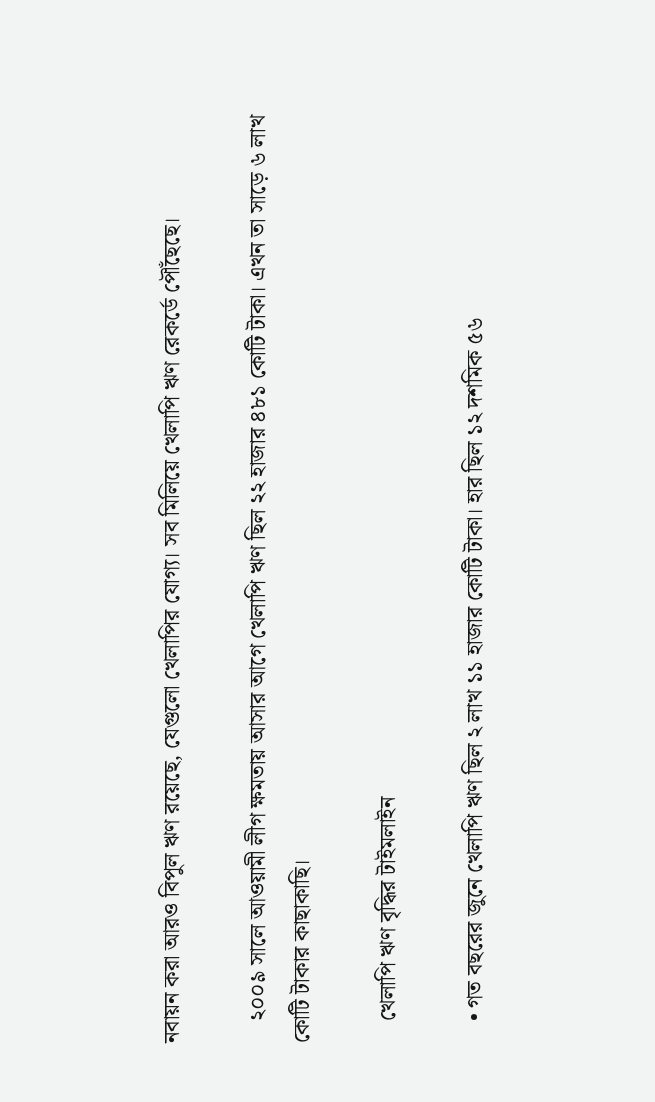নবায়ন করা আরও বিপুল ঋণ রয়েছে, যেগুলো খেলাপির যোগ্য। সব মিলিয়ে খেলাপি ঋণ রেকর্ডে পৌঁছেছে।

    ২০০৯ সালে আওয়ামী লীগ ক্ষমতায় আসার আগে খেলাপি ঋণ ছিল ২২ হাজার ৪৮১ কোটি টাকা। এখন তা সাড়ে ৬ লাখ কোটি টাকার কাছাকাছি।

    খেলাপি ঋণ বৃদ্ধির টাইমলাইন

    • গত বছরের জুনে খেলাপি ঋণ ছিল ২ লাখ ১১ হাজার কোটি টাকা। হার ছিল ১২ দশমিক ৫৬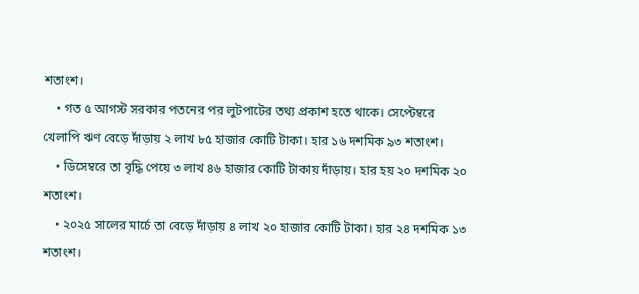শতাংশ।
    • গত ৫ আগস্ট সরকার পতনের পর লুটপাটের তথ্য প্রকাশ হতে থাকে। সেপ্টেম্বরে খেলাপি ঋণ বেড়ে দাঁড়ায় ২ লাখ ৮৫ হাজার কোটি টাকা। হার ১৬ দশমিক ৯৩ শতাংশ।
    • ডিসেম্বরে তা বৃদ্ধি পেয়ে ৩ লাখ ৪৬ হাজার কোটি টাকায় দাঁড়ায়। হার হয় ২০ দশমিক ২০ শতাংশ।
    • ২০২৫ সালের মার্চে তা বেড়ে দাঁড়ায় ৪ লাখ ২০ হাজার কোটি টাকা। হার ২৪ দশমিক ১৩ শতাংশ।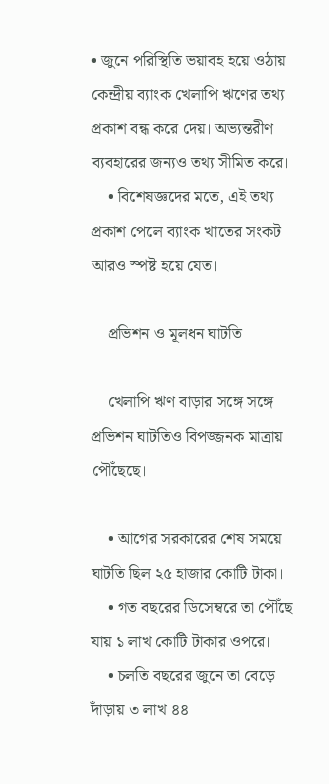• জুনে পরিস্থিতি ভয়াবহ হয়ে ওঠায় কেন্দ্রীয় ব্যাংক খেলাপি ঋণের তথ্য প্রকাশ বন্ধ করে দেয়। অভ্যন্তরীণ ব্যবহারের জন্যও তথ্য সীমিত করে।
    • বিশেষজ্ঞদের মতে, এই তথ্য প্রকাশ পেলে ব্যাংক খাতের সংকট আরও স্পষ্ট হয়ে যেত।

    প্রভিশন ও মূলধন ঘাটতি

    খেলাপি ঋণ বাড়ার সঙ্গে সঙ্গে প্রভিশন ঘাটতিও বিপজ্জনক মাত্রায় পৌঁছেছে।

    • আগের সরকারের শেষ সময়ে ঘাটতি ছিল ২৫ হাজার কোটি টাকা।
    • গত বছরের ডিসেম্বরে তা পৌঁছে যায় ১ লাখ কোটি টাকার ওপরে।
    • চলতি বছরের জুনে তা বেড়ে দাঁড়ায় ৩ লাখ ৪৪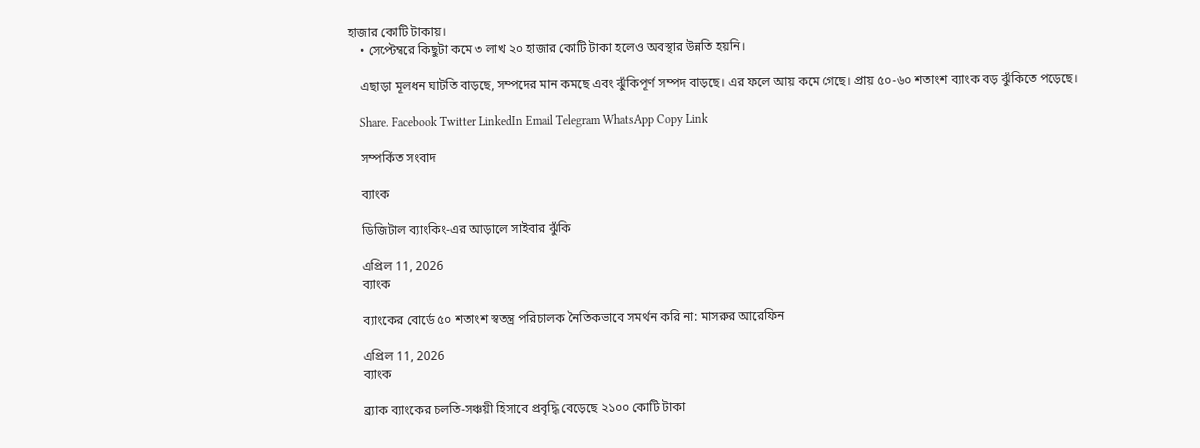হাজার কোটি টাকায়।
    • সেপ্টেম্বরে কিছুটা কমে ৩ লাখ ২০ হাজার কোটি টাকা হলেও অবস্থার উন্নতি হয়নি।

    এছাড়া মূলধন ঘাটতি বাড়ছে, সম্পদের মান কমছে এবং ঝুঁকিপূর্ণ সম্পদ বাড়ছে। এর ফলে আয় কমে গেছে। প্রায় ৫০-৬০ শতাংশ ব্যাংক বড় ঝুঁকিতে পড়েছে।

    Share. Facebook Twitter LinkedIn Email Telegram WhatsApp Copy Link

    সম্পর্কিত সংবাদ

    ব্যাংক

    ডিজিটাল ব্যাংকিং-এর আড়ালে সাইবার ঝুঁকি

    এপ্রিল 11, 2026
    ব্যাংক

    ব্যাংকের বোর্ডে ৫০ শতাংশ স্বতন্ত্র পরিচালক নৈতিকভাবে সমর্থন করি না: মাসরুর আরেফিন

    এপ্রিল 11, 2026
    ব্যাংক

    ব্র্যাক ব্যাংকের চলতি-সঞ্চয়ী হিসাবে প্রবৃদ্ধি বেড়েছে ২১০০ কোটি টাকা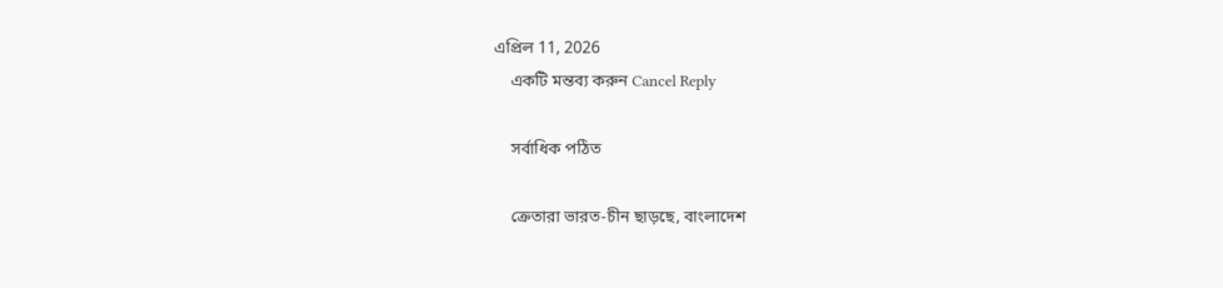এপ্রিল 11, 2026
    একটি মন্তব্য করুন Cancel Reply

    সর্বাধিক পঠিত

    ক্রেতারা ভারত-চীন ছাড়ছে, বাংলাদেশ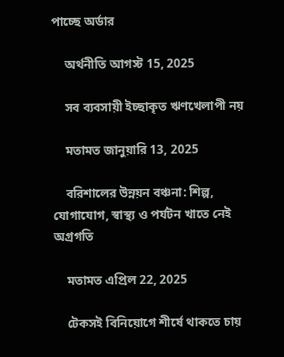পাচ্ছে অর্ডার

    অর্থনীতি আগস্ট 15, 2025

    সব ব্যবসায়ী ইচ্ছাকৃত ঋণখেলাপী নয়

    মতামত জানুয়ারি 13, 2025

    বরিশালের উন্নয়ন বঞ্চনা: শিল্প, যোগাযোগ, স্বাস্থ্য ও পর্যটন খাতে নেই অগ্রগতি

    মতামত এপ্রিল 22, 2025

    টেকসই বিনিয়োগে শীর্ষে থাকতে চায়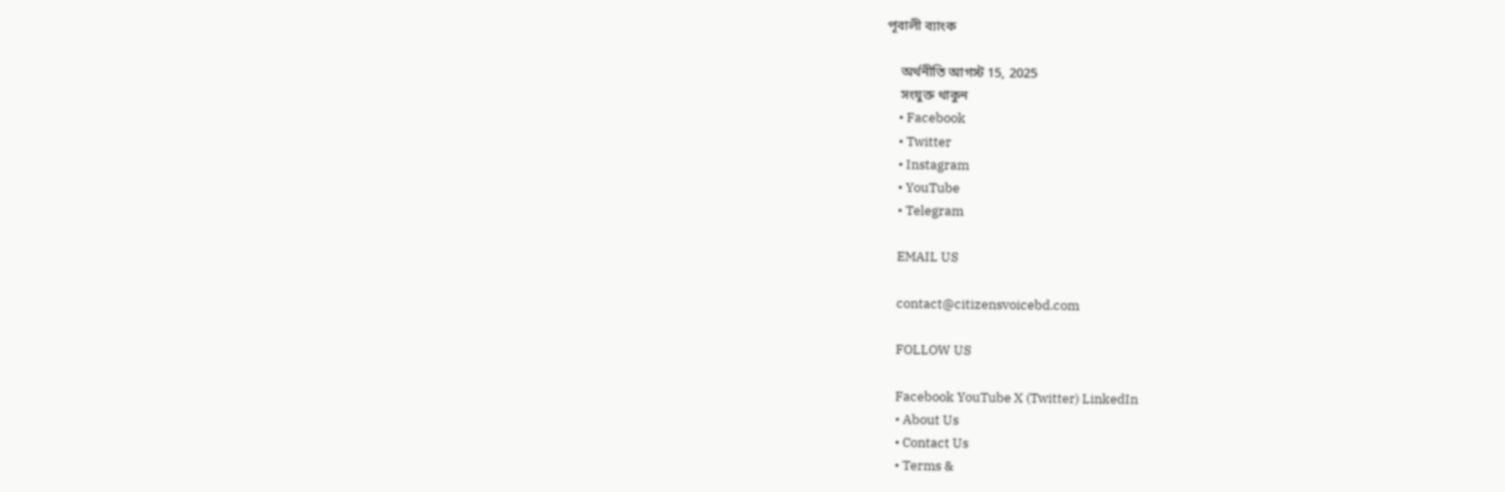পূবালী ব্যাংক

    অর্থনীতি আগস্ট 15, 2025
    সংযুক্ত থাকুন
    • Facebook
    • Twitter
    • Instagram
    • YouTube
    • Telegram

    EMAIL US

    contact@citizensvoicebd.com

    FOLLOW US

    Facebook YouTube X (Twitter) LinkedIn
    • About Us
    • Contact Us
    • Terms &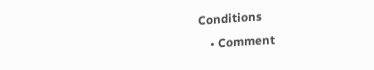Conditions
    • Comment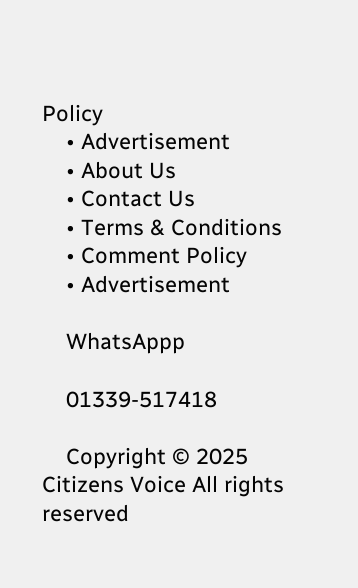Policy
    • Advertisement
    • About Us
    • Contact Us
    • Terms & Conditions
    • Comment Policy
    • Advertisement

    WhatsAppp

    01339-517418

    Copyright © 2025 Citizens Voice All rights reserved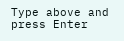Type above and press Enter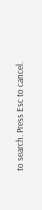to search. Press Esc to cancel.